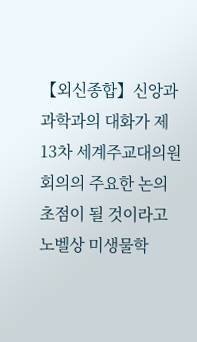【외신종합】신앙과 과학과의 대화가 제13차 세계주교대의원회의의 주요한 논의 초점이 될 것이라고 노벨상 미생물학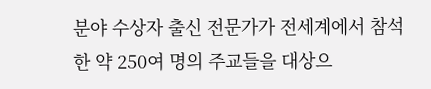분야 수상자 출신 전문가가 전세계에서 참석한 약 250여 명의 주교들을 대상으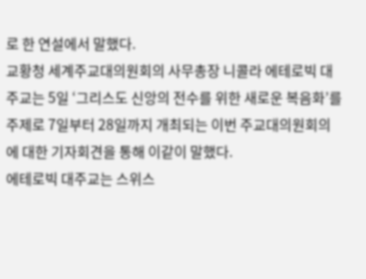로 한 연설에서 말했다.
교황청 세계주교대의원회의 사무총장 니콜라 에테로빅 대주교는 5일 ‘그리스도 신앙의 전수를 위한 새로운 복음화’를 주제로 7일부터 28일까지 개최되는 이번 주교대의원회의에 대한 기자회견을 통해 이같이 말했다.
에테로빅 대주교는 스위스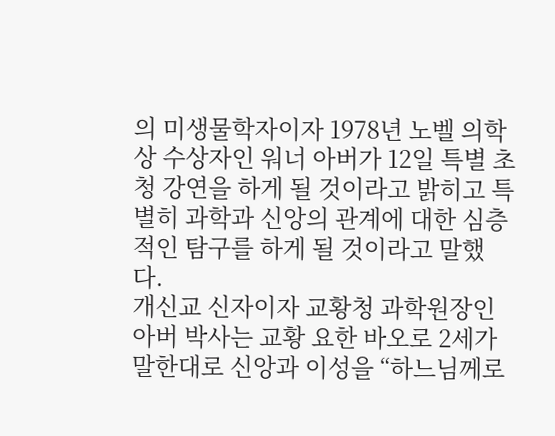의 미생물학자이자 1978년 노벨 의학상 수상자인 워너 아버가 12일 특별 초청 강연을 하게 될 것이라고 밝히고 특별히 과학과 신앙의 관계에 대한 심층적인 탐구를 하게 될 것이라고 말했다.
개신교 신자이자 교황청 과학원장인 아버 박사는 교황 요한 바오로 2세가 말한대로 신앙과 이성을 “하느님께로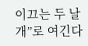이끄는 두 날개”로 여긴다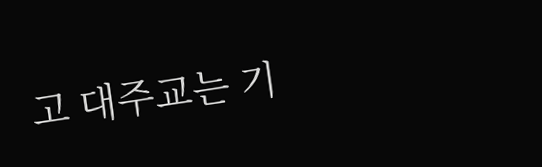고 대주교는 기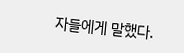자들에게 말했다.